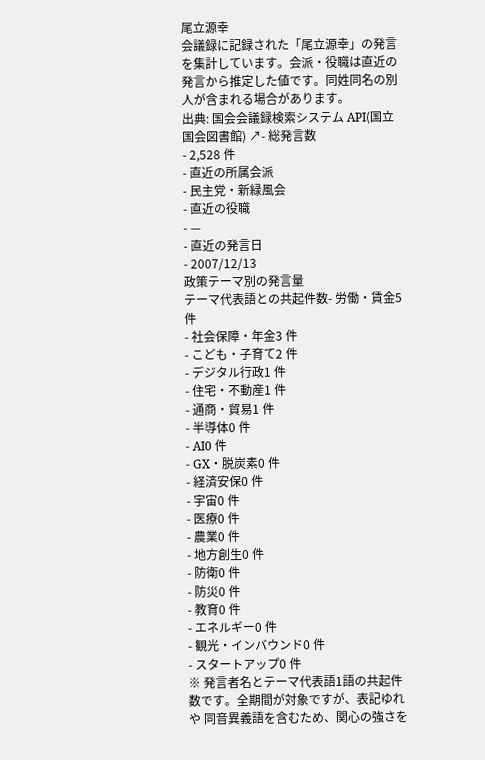尾立源幸
会議録に記録された「尾立源幸」の発言を集計しています。会派・役職は直近の発言から推定した値です。同姓同名の別人が含まれる場合があります。
出典: 国会会議録検索システム API(国立国会図書館) ↗- 総発言数
- 2,528 件
- 直近の所属会派
- 民主党・新緑風会
- 直近の役職
- —
- 直近の発言日
- 2007/12/13
政策テーマ別の発言量
テーマ代表語との共起件数- 労働・賃金5 件
- 社会保障・年金3 件
- こども・子育て2 件
- デジタル行政1 件
- 住宅・不動産1 件
- 通商・貿易1 件
- 半導体0 件
- AI0 件
- GX・脱炭素0 件
- 経済安保0 件
- 宇宙0 件
- 医療0 件
- 農業0 件
- 地方創生0 件
- 防衛0 件
- 防災0 件
- 教育0 件
- エネルギー0 件
- 観光・インバウンド0 件
- スタートアップ0 件
※ 発言者名とテーマ代表語1語の共起件数です。全期間が対象ですが、表記ゆれや 同音異義語を含むため、関心の強さを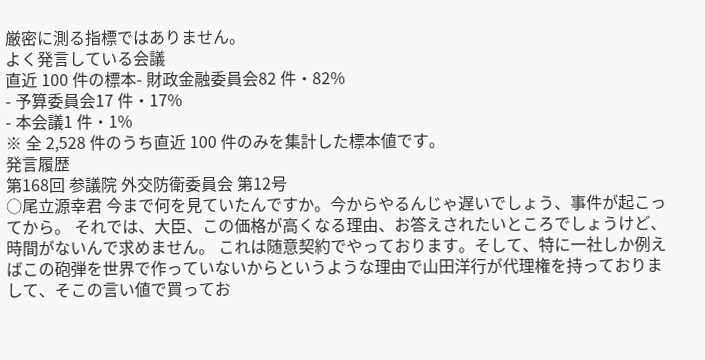厳密に測る指標ではありません。
よく発言している会議
直近 100 件の標本- 財政金融委員会82 件・82%
- 予算委員会17 件・17%
- 本会議1 件・1%
※ 全 2,528 件のうち直近 100 件のみを集計した標本値です。
発言履歴
第168回 参議院 外交防衛委員会 第12号
○尾立源幸君 今まで何を見ていたんですか。今からやるんじゃ遅いでしょう、事件が起こってから。 それでは、大臣、この価格が高くなる理由、お答えされたいところでしょうけど、時間がないんで求めません。 これは随意契約でやっております。そして、特に一社しか例えばこの砲弾を世界で作っていないからというような理由で山田洋行が代理権を持っておりまして、そこの言い値で買ってお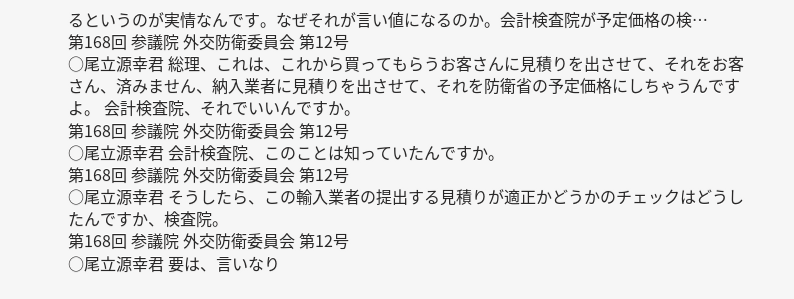るというのが実情なんです。なぜそれが言い値になるのか。会計検査院が予定価格の検…
第168回 参議院 外交防衛委員会 第12号
○尾立源幸君 総理、これは、これから買ってもらうお客さんに見積りを出させて、それをお客さん、済みません、納入業者に見積りを出させて、それを防衛省の予定価格にしちゃうんですよ。 会計検査院、それでいいんですか。
第168回 参議院 外交防衛委員会 第12号
○尾立源幸君 会計検査院、このことは知っていたんですか。
第168回 参議院 外交防衛委員会 第12号
○尾立源幸君 そうしたら、この輸入業者の提出する見積りが適正かどうかのチェックはどうしたんですか、検査院。
第168回 参議院 外交防衛委員会 第12号
○尾立源幸君 要は、言いなり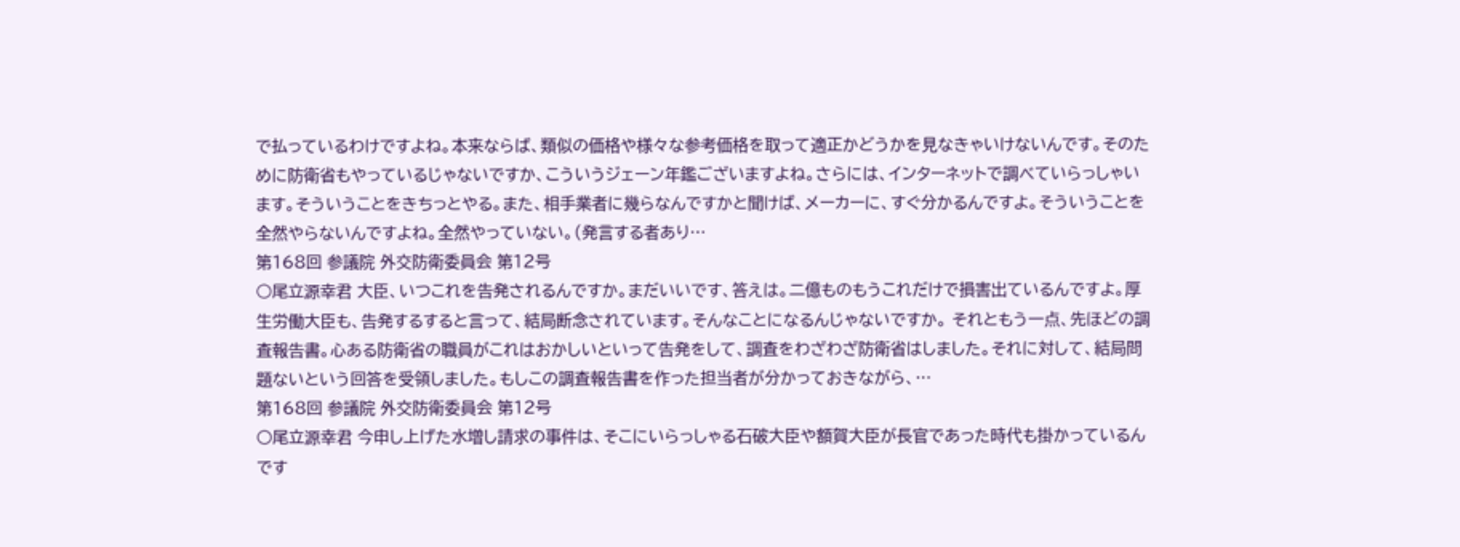で払っているわけですよね。本来ならば、類似の価格や様々な参考価格を取って適正かどうかを見なきゃいけないんです。そのために防衛省もやっているじゃないですか、こういうジェーン年鑑ございますよね。さらには、インターネットで調べていらっしゃいます。そういうことをきちっとやる。また、相手業者に幾らなんですかと聞けば、メーカーに、すぐ分かるんですよ。そういうことを全然やらないんですよね。全然やっていない。(発言する者あり…
第168回 参議院 外交防衛委員会 第12号
○尾立源幸君 大臣、いつこれを告発されるんですか。まだいいです、答えは。二億ものもうこれだけで損害出ているんですよ。厚生労働大臣も、告発するすると言って、結局断念されています。そんなことになるんじゃないですか。 それともう一点、先ほどの調査報告書。心ある防衛省の職員がこれはおかしいといって告発をして、調査をわざわざ防衛省はしました。それに対して、結局問題ないという回答を受領しました。もしこの調査報告書を作った担当者が分かっておきながら、…
第168回 参議院 外交防衛委員会 第12号
○尾立源幸君 今申し上げた水増し請求の事件は、そこにいらっしゃる石破大臣や額賀大臣が長官であった時代も掛かっているんです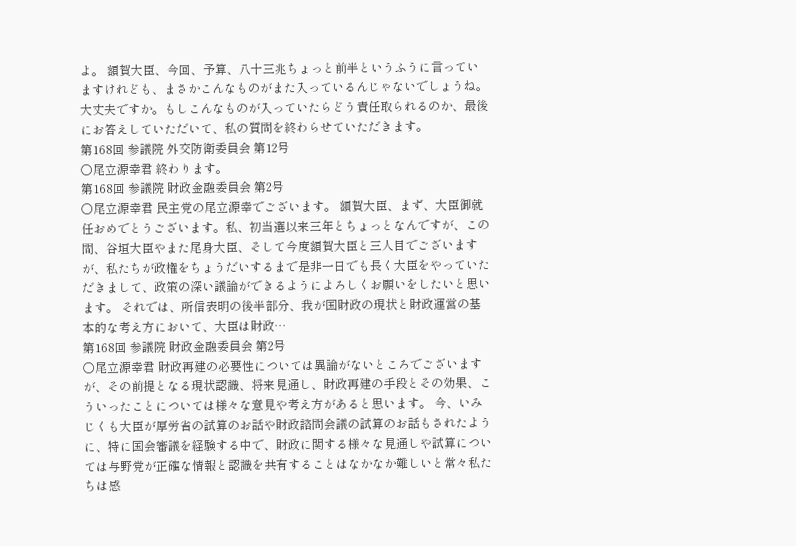よ。 額賀大臣、今回、予算、八十三兆ちょっと前半というふうに言っていますけれども、まさかこんなものがまた入っているんじゃないでしょうね。大丈夫ですか。もしこんなものが入っていたらどう責任取られるのか、最後にお答えしていただいて、私の質問を終わらせていただきます。
第168回 参議院 外交防衛委員会 第12号
○尾立源幸君 終わります。
第168回 参議院 財政金融委員会 第2号
○尾立源幸君 民主党の尾立源幸でございます。 額賀大臣、まず、大臣御就任おめでとうございます。私、初当選以来三年とちょっとなんですが、この間、谷垣大臣やまた尾身大臣、そして今度額賀大臣と三人目でございますが、私たちが政権をちょうだいするまで是非一日でも長く大臣をやっていただきまして、政策の深い議論ができるようによろしくお願いをしたいと思います。 それでは、所信表明の後半部分、我が国財政の現状と財政運営の基本的な考え方において、大臣は財政…
第168回 参議院 財政金融委員会 第2号
○尾立源幸君 財政再建の必要性については異論がないところでございますが、その前提となる現状認識、将来見通し、財政再建の手段とその効果、こういったことについては様々な意見や考え方があると思います。 今、いみじくも大臣が厚労省の試算のお話や財政諮問会議の試算のお話もされたように、特に国会審議を経験する中で、財政に関する様々な見通しや試算については与野党が正確な情報と認識を共有することはなかなか難しいと常々私たちは感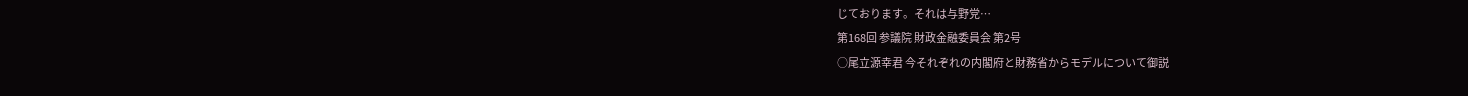じております。それは与野党…
第168回 参議院 財政金融委員会 第2号
○尾立源幸君 今それぞれの内閣府と財務省からモデルについて御説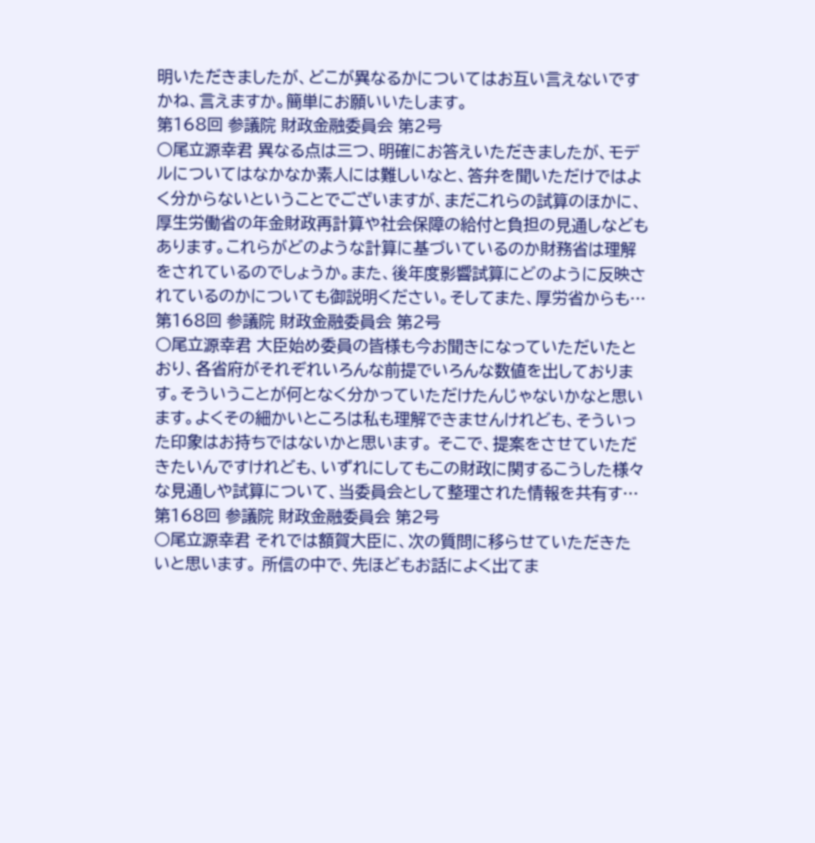明いただきましたが、どこが異なるかについてはお互い言えないですかね、言えますか。簡単にお願いいたします。
第168回 参議院 財政金融委員会 第2号
○尾立源幸君 異なる点は三つ、明確にお答えいただきましたが、モデルについてはなかなか素人には難しいなと、答弁を聞いただけではよく分からないということでございますが、まだこれらの試算のほかに、厚生労働省の年金財政再計算や社会保障の給付と負担の見通しなどもあります。これらがどのような計算に基づいているのか財務省は理解をされているのでしょうか。また、後年度影響試算にどのように反映されているのかについても御説明ください。そしてまた、厚労省からも…
第168回 参議院 財政金融委員会 第2号
○尾立源幸君 大臣始め委員の皆様も今お聞きになっていただいたとおり、各省府がそれぞれいろんな前提でいろんな数値を出しております。そういうことが何となく分かっていただけたんじゃないかなと思います。よくその細かいところは私も理解できませんけれども、そういった印象はお持ちではないかと思います。 そこで、提案をさせていただきたいんですけれども、いずれにしてもこの財政に関するこうした様々な見通しや試算について、当委員会として整理された情報を共有す…
第168回 参議院 財政金融委員会 第2号
○尾立源幸君 それでは額賀大臣に、次の質問に移らせていただきたいと思います。 所信の中で、先ほどもお話によく出てま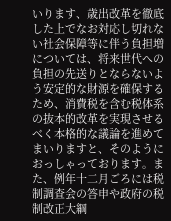いります、歳出改革を徹底した上でなお対応し切れない社会保障等に伴う負担増については、将来世代への負担の先送りとならないよう安定的な財源を確保するため、消費税を含む税体系の抜本的改革を実現させるべく本格的な議論を進めてまいりますと、そのようにおっしゃっております。また、例年十二月ごろには税制調査会の答申や政府の税制改正大綱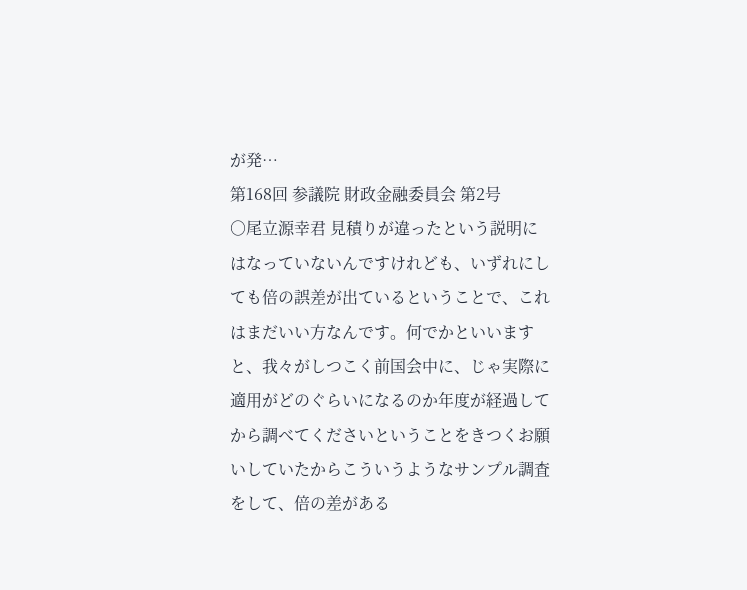が発…
第168回 参議院 財政金融委員会 第2号
○尾立源幸君 見積りが違ったという説明にはなっていないんですけれども、いずれにしても倍の誤差が出ているということで、これはまだいい方なんです。何でかといいますと、我々がしつこく前国会中に、じゃ実際に適用がどのぐらいになるのか年度が経過してから調べてくださいということをきつくお願いしていたからこういうようなサンプル調査をして、倍の差がある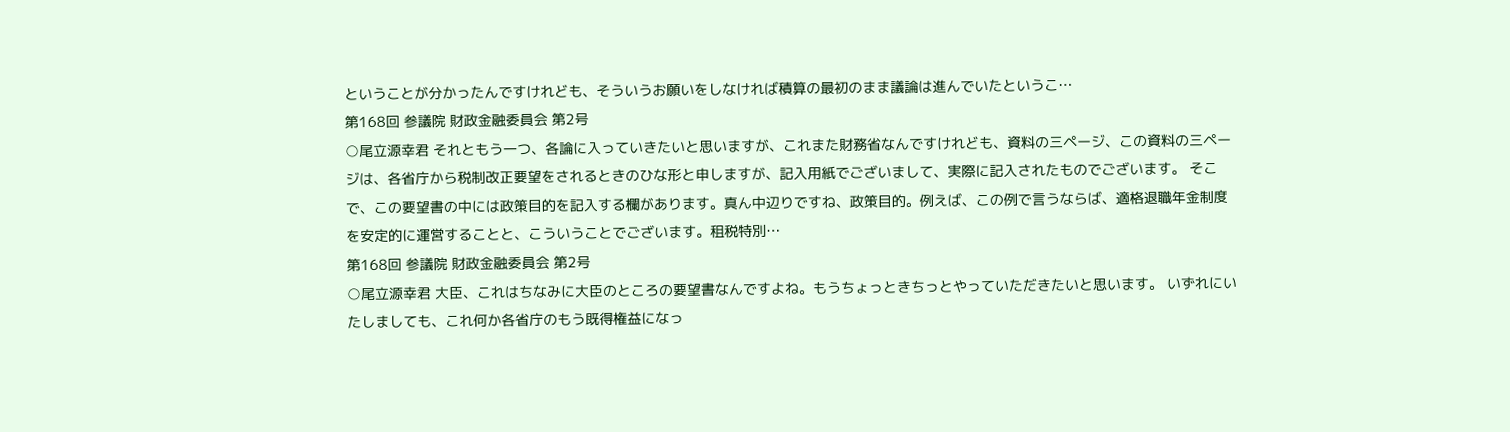ということが分かったんですけれども、そういうお願いをしなければ積算の最初のまま議論は進んでいたというこ…
第168回 参議院 財政金融委員会 第2号
○尾立源幸君 それともう一つ、各論に入っていきたいと思いますが、これまた財務省なんですけれども、資料の三ページ、この資料の三ページは、各省庁から税制改正要望をされるときのひな形と申しますが、記入用紙でございまして、実際に記入されたものでございます。 そこで、この要望書の中には政策目的を記入する欄があります。真ん中辺りですね、政策目的。例えば、この例で言うならば、適格退職年金制度を安定的に運営することと、こういうことでございます。租税特別…
第168回 参議院 財政金融委員会 第2号
○尾立源幸君 大臣、これはちなみに大臣のところの要望書なんですよね。もうちょっときちっとやっていただきたいと思います。 いずれにいたしましても、これ何か各省庁のもう既得権益になっ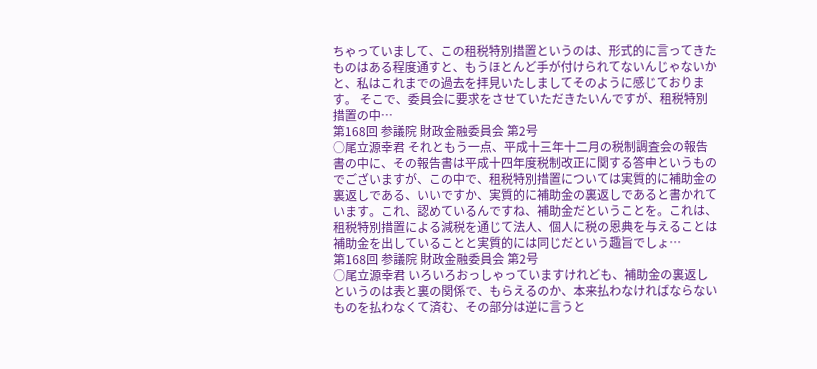ちゃっていまして、この租税特別措置というのは、形式的に言ってきたものはある程度通すと、もうほとんど手が付けられてないんじゃないかと、私はこれまでの過去を拝見いたしましてそのように感じております。 そこで、委員会に要求をさせていただきたいんですが、租税特別措置の中…
第168回 参議院 財政金融委員会 第2号
○尾立源幸君 それともう一点、平成十三年十二月の税制調査会の報告書の中に、その報告書は平成十四年度税制改正に関する答申というものでございますが、この中で、租税特別措置については実質的に補助金の裏返しである、いいですか、実質的に補助金の裏返しであると書かれています。これ、認めているんですね、補助金だということを。これは、租税特別措置による減税を通じて法人、個人に税の恩典を与えることは補助金を出していることと実質的には同じだという趣旨でしょ…
第168回 参議院 財政金融委員会 第2号
○尾立源幸君 いろいろおっしゃっていますけれども、補助金の裏返しというのは表と裏の関係で、もらえるのか、本来払わなければならないものを払わなくて済む、その部分は逆に言うと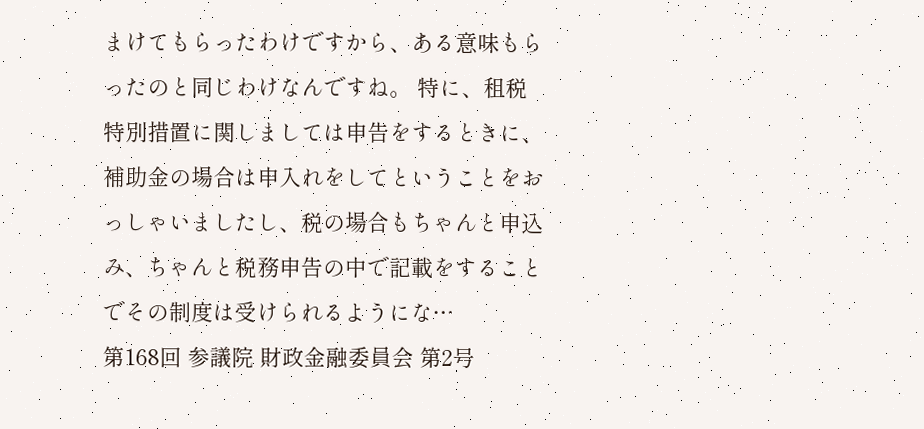まけてもらったわけですから、ある意味もらったのと同じわけなんですね。 特に、租税特別措置に関しましては申告をするときに、補助金の場合は申入れをしてということをおっしゃいましたし、税の場合もちゃんと申込み、ちゃんと税務申告の中で記載をすることでその制度は受けられるようにな…
第168回 参議院 財政金融委員会 第2号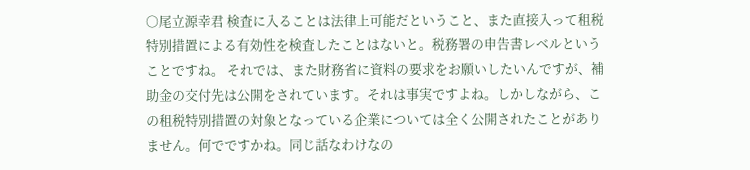○尾立源幸君 検査に入ることは法律上可能だということ、また直接入って租税特別措置による有効性を検査したことはないと。税務署の申告書レベルということですね。 それでは、また財務省に資料の要求をお願いしたいんですが、補助金の交付先は公開をされています。それは事実ですよね。しかしながら、この租税特別措置の対象となっている企業については全く公開されたことがありません。何でですかね。同じ話なわけなの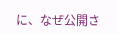に、なぜ公開さ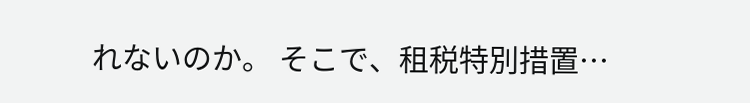れないのか。 そこで、租税特別措置…